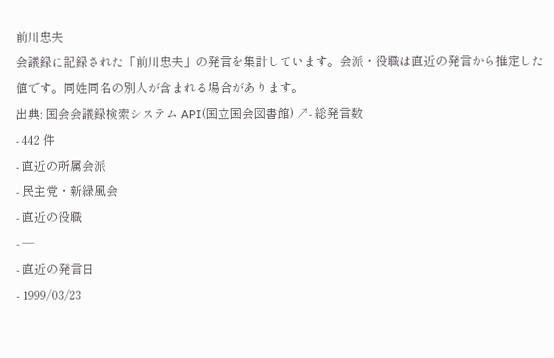前川忠夫
会議録に記録された「前川忠夫」の発言を集計しています。会派・役職は直近の発言から推定した値です。同姓同名の別人が含まれる場合があります。
出典: 国会会議録検索システム API(国立国会図書館) ↗- 総発言数
- 442 件
- 直近の所属会派
- 民主党・新緑風会
- 直近の役職
- —
- 直近の発言日
- 1999/03/23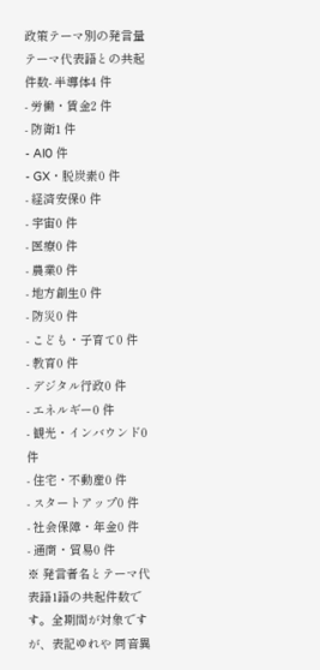政策テーマ別の発言量
テーマ代表語との共起件数- 半導体4 件
- 労働・賃金2 件
- 防衛1 件
- AI0 件
- GX・脱炭素0 件
- 経済安保0 件
- 宇宙0 件
- 医療0 件
- 農業0 件
- 地方創生0 件
- 防災0 件
- こども・子育て0 件
- 教育0 件
- デジタル行政0 件
- エネルギー0 件
- 観光・インバウンド0 件
- 住宅・不動産0 件
- スタートアップ0 件
- 社会保障・年金0 件
- 通商・貿易0 件
※ 発言者名とテーマ代表語1語の共起件数です。全期間が対象ですが、表記ゆれや 同音異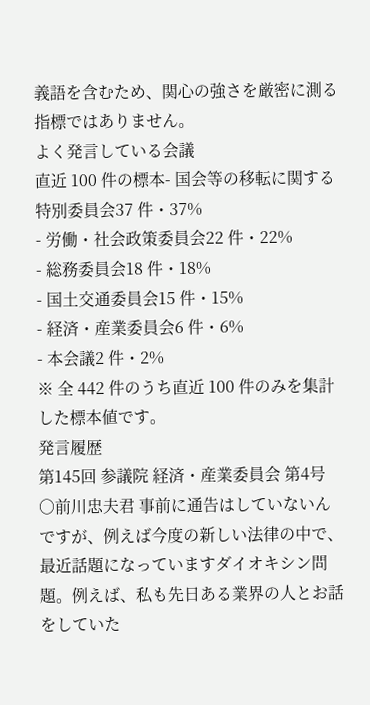義語を含むため、関心の強さを厳密に測る指標ではありません。
よく発言している会議
直近 100 件の標本- 国会等の移転に関する特別委員会37 件・37%
- 労働・社会政策委員会22 件・22%
- 総務委員会18 件・18%
- 国土交通委員会15 件・15%
- 経済・産業委員会6 件・6%
- 本会議2 件・2%
※ 全 442 件のうち直近 100 件のみを集計した標本値です。
発言履歴
第145回 参議院 経済・産業委員会 第4号
○前川忠夫君 事前に通告はしていないんですが、例えば今度の新しい法律の中で、最近話題になっていますダイオキシン問題。例えば、私も先日ある業界の人とお話をしていた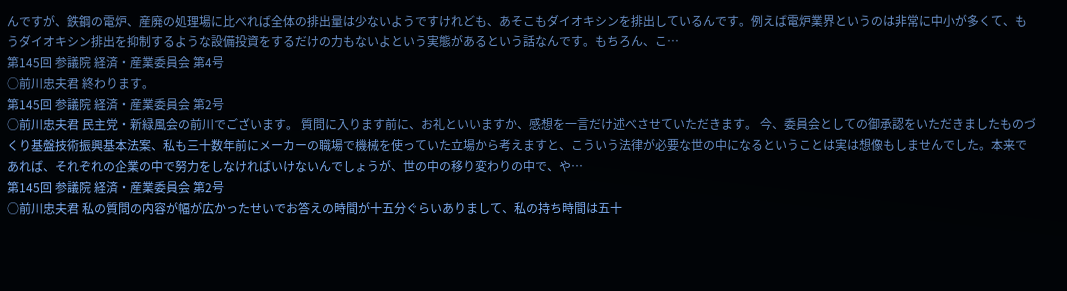んですが、鉄鋼の電炉、産廃の処理場に比べれば全体の排出量は少ないようですけれども、あそこもダイオキシンを排出しているんです。例えば電炉業界というのは非常に中小が多くて、もうダイオキシン排出を抑制するような設備投資をするだけの力もないよという実態があるという話なんです。もちろん、こ…
第145回 参議院 経済・産業委員会 第4号
○前川忠夫君 終わります。
第145回 参議院 経済・産業委員会 第2号
○前川忠夫君 民主党・新緑風会の前川でございます。 質問に入ります前に、お礼といいますか、感想を一言だけ述べさせていただきます。 今、委員会としての御承認をいただきましたものづくり基盤技術振興基本法案、私も三十数年前にメーカーの職場で機械を使っていた立場から考えますと、こういう法律が必要な世の中になるということは実は想像もしませんでした。本来であれば、それぞれの企業の中で努力をしなければいけないんでしょうが、世の中の移り変わりの中で、や…
第145回 参議院 経済・産業委員会 第2号
○前川忠夫君 私の質問の内容が幅が広かったせいでお答えの時間が十五分ぐらいありまして、私の持ち時間は五十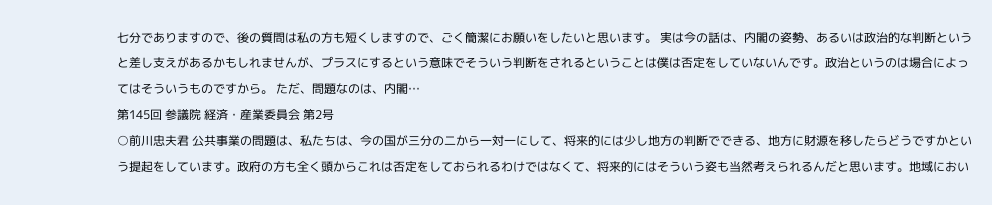七分でありますので、後の質問は私の方も短くしますので、ごく簡潔にお願いをしたいと思います。 実は今の話は、内閣の姿勢、あるいは政治的な判断というと差し支えがあるかもしれませんが、プラスにするという意味でそういう判断をされるということは僕は否定をしていないんです。政治というのは場合によってはそういうものですから。 ただ、問題なのは、内閣…
第145回 参議院 経済・産業委員会 第2号
○前川忠夫君 公共事業の問題は、私たちは、今の国が三分の二から一対一にして、将来的には少し地方の判断でできる、地方に財源を移したらどうですかという提起をしています。政府の方も全く頭からこれは否定をしておられるわけではなくて、将来的にはそういう姿も当然考えられるんだと思います。地域におい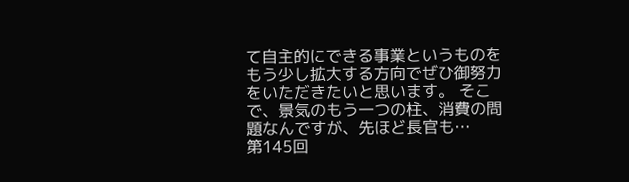て自主的にできる事業というものをもう少し拡大する方向でぜひ御努力をいただきたいと思います。 そこで、景気のもう一つの柱、消費の問題なんですが、先ほど長官も…
第145回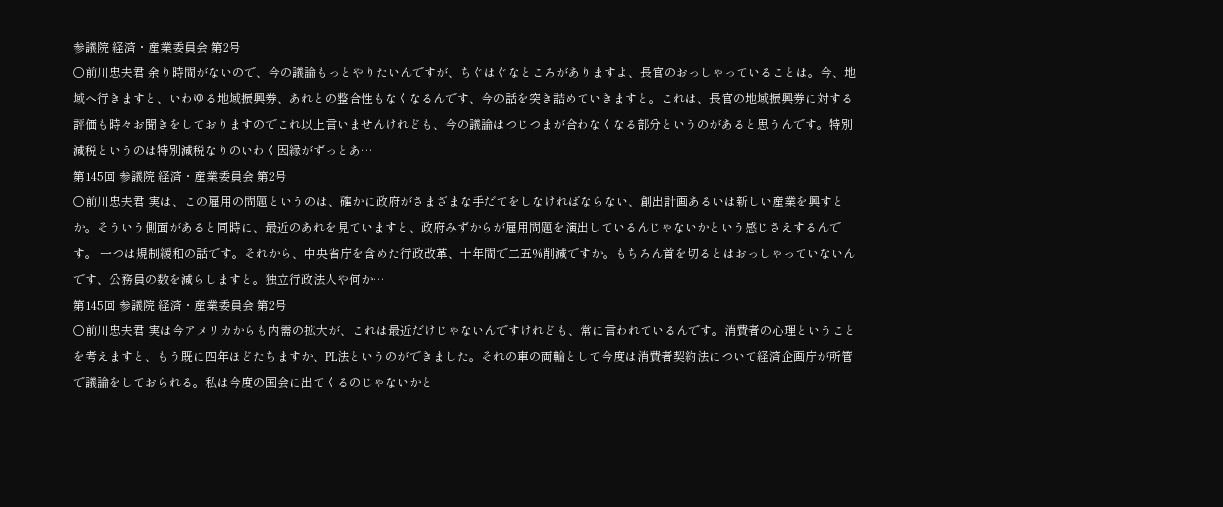参議院 経済・産業委員会 第2号
○前川忠夫君 余り時間がないので、今の議論もっとやりたいんですが、ちぐはぐなところがありますよ、長官のおっしゃっていることは。今、地域へ行きますと、いわゆる地域振興券、あれとの整合性もなくなるんです、今の話を突き詰めていきますと。これは、長官の地域振興券に対する評価も時々お聞きをしておりますのでこれ以上言いませんけれども、今の議論はつじつまが合わなくなる部分というのがあると思うんです。特別減税というのは特別減税なりのいわく因縁がずっとあ…
第145回 参議院 経済・産業委員会 第2号
○前川忠夫君 実は、この雇用の問題というのは、確かに政府がさまざまな手だてをしなければならない、創出計画あるいは新しい産業を興すとか。そういう側面があると同時に、最近のあれを見ていますと、政府みずからが雇用問題を演出しているんじゃないかという感じさえするんです。 一つは規制緩和の話です。それから、中央省庁を含めた行政改革、十年間で二五%削減ですか。もちろん首を切るとはおっしゃっていないんです、公務員の数を減らしますと。独立行政法人や何か…
第145回 参議院 経済・産業委員会 第2号
○前川忠夫君 実は今アメリカからも内需の拡大が、これは最近だけじゃないんですけれども、常に言われているんです。消費者の心理ということを考えますと、もう既に四年ほどたちますか、PL法というのができました。それの車の両輪として今度は消費者契約法について経済企画庁が所管で議論をしておられる。私は今度の国会に出てくるのじゃないかと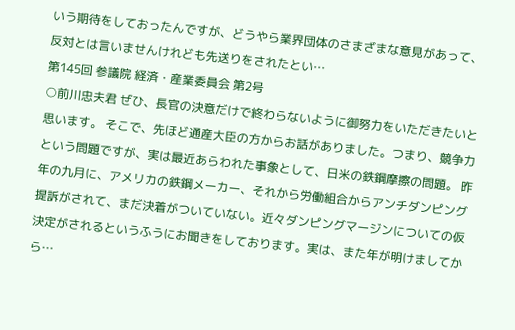いう期待をしておったんですが、どうやら業界団体のさまざまな意見があって、反対とは言いませんけれども先送りをされたとい…
第145回 参議院 経済・産業委員会 第2号
○前川忠夫君 ぜひ、長官の決意だけで終わらないように御努力をいただきたいと思います。 そこで、先ほど通産大臣の方からお話がありました。つまり、競争力という問題ですが、実は最近あらわれた事象として、日米の鉄鋼摩擦の問題。 昨年の九月に、アメリカの鉄鋼メーカー、それから労働組合からアンチダンピング提訴がされて、まだ決着がついていない。近々ダンピングマージンについての仮決定がされるというふうにお聞きをしております。実は、また年が明けましてから…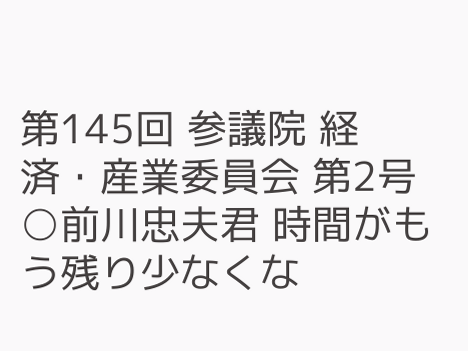第145回 参議院 経済・産業委員会 第2号
○前川忠夫君 時間がもう残り少なくな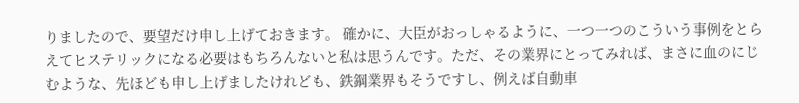りましたので、要望だけ申し上げておきます。 確かに、大臣がおっしゃるように、一つ一つのこういう事例をとらえてヒステリックになる必要はもちろんないと私は思うんです。ただ、その業界にとってみれば、まさに血のにじむような、先ほども申し上げましたけれども、鉄鋼業界もそうですし、例えば自動車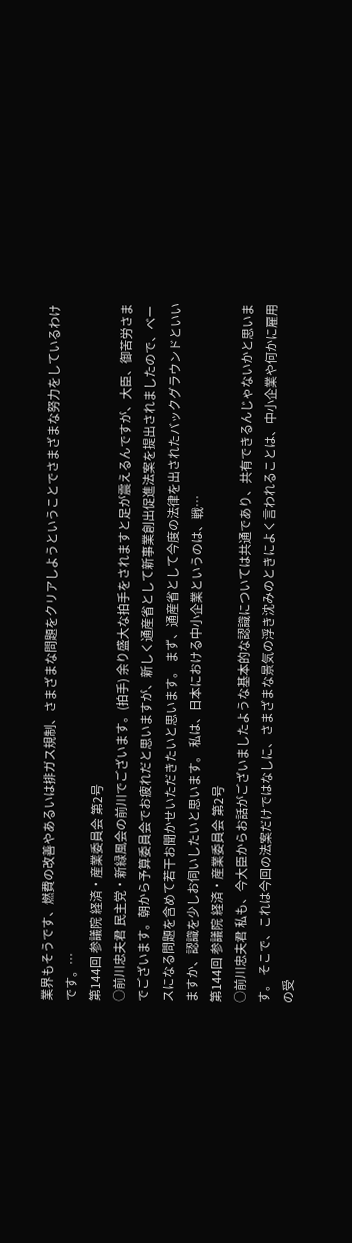業界もそうです、燃費の改善やあるいは排ガス規制、さまざまな問題をクリアしようということでさまざまな努力をしているわけです。…
第144回 参議院 経済・産業委員会 第2号
○前川忠夫君 民主党・新緑風会の前川でございます。(拍手) 余り盛大な拍手をされますと足が震えるんですが、大臣、御苦労さまでございます。朝から予算委員会でお疲れだと思いますが、新しく通産省として新事業創出促進法案を提出されましたので、ベースになる問題を含めて若干お聞かせいただきたいと思います。 まず、通産省として今度の法律を出されたバックグラウンドといいますか、認識を少しお伺いしたいと思います。 私は、日本における中小企業というのは、戦…
第144回 参議院 経済・産業委員会 第2号
○前川忠夫君 私も、今大臣からお話がございましたような基本的な認識については共通であり、共有できるんじゃないかと思います。 そこで、これは今回の法案だけではなしに、さまざまな景気の浮き沈みのときによく言われることは、中小企業や何かに雇用の受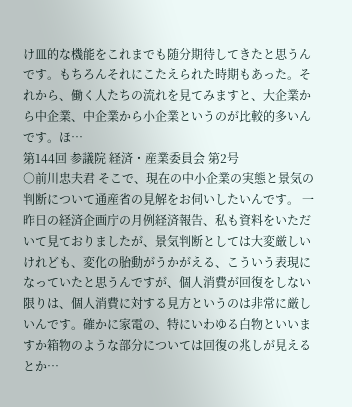け皿的な機能をこれまでも随分期待してきたと思うんです。もちろんそれにこたえられた時期もあった。それから、働く人たちの流れを見てみますと、大企業から中企業、中企業から小企業というのが比較的多いんです。ほ…
第144回 参議院 経済・産業委員会 第2号
○前川忠夫君 そこで、現在の中小企業の実態と景気の判断について通産省の見解をお伺いしたいんです。 一昨日の経済企画庁の月例経済報告、私も資料をいただいて見ておりましたが、景気判断としては大変厳しいけれども、変化の胎動がうかがえる、こういう表現になっていたと思うんですが、個人消費が回復をしない限りは、個人消費に対する見方というのは非常に厳しいんです。確かに家電の、特にいわゆる白物といいますか箱物のような部分については回復の兆しが見えるとか…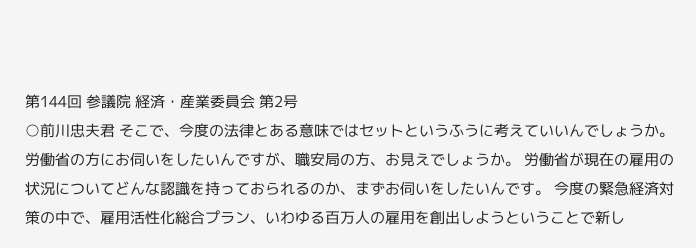第144回 参議院 経済・産業委員会 第2号
○前川忠夫君 そこで、今度の法律とある意味ではセットというふうに考えていいんでしょうか。労働省の方にお伺いをしたいんですが、職安局の方、お見えでしょうか。 労働省が現在の雇用の状況についてどんな認識を持っておられるのか、まずお伺いをしたいんです。 今度の緊急経済対策の中で、雇用活性化総合プラン、いわゆる百万人の雇用を創出しようということで新し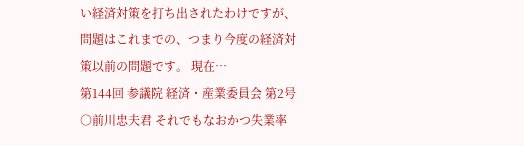い経済対策を打ち出されたわけですが、問題はこれまでの、つまり今度の経済対策以前の問題です。 現在…
第144回 参議院 経済・産業委員会 第2号
○前川忠夫君 それでもなおかつ失業率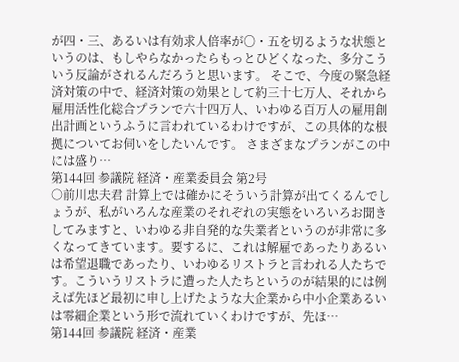が四・三、あるいは有効求人倍率が〇・五を切るような状態というのは、もしやらなかったらもっとひどくなった、多分こういう反論がされるんだろうと思います。 そこで、今度の緊急経済対策の中で、経済対策の効果として約三十七万人、それから雇用活性化総合プランで六十四万人、いわゆる百万人の雇用創出計画というふうに言われているわけですが、この具体的な根拠についてお伺いをしたいんです。 さまざまなプランがこの中には盛り…
第144回 参議院 経済・産業委員会 第2号
○前川忠夫君 計算上では確かにそういう計算が出てくるんでしょうが、私がいろんな産業のそれぞれの実態をいろいろお聞きしてみますと、いわゆる非自発的な失業者というのが非常に多くなってきています。要するに、これは解雇であったりあるいは希望退職であったり、いわゆるリストラと言われる人たちです。こういうリストラに遭った人たちというのが結果的には例えば先ほど最初に申し上げたような大企業から中小企業あるいは零細企業という形で流れていくわけですが、先ほ…
第144回 参議院 経済・産業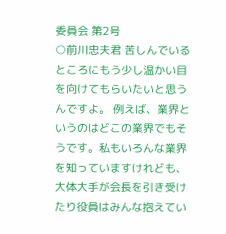委員会 第2号
○前川忠夫君 苦しんでいるところにもう少し温かい目を向けてもらいたいと思うんですよ。 例えば、業界というのはどこの業界でもそうです。私もいろんな業界を知っていますけれども、大体大手が会長を引き受けたり役員はみんな抱えてい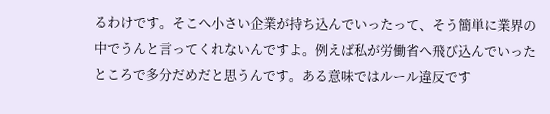るわけです。そこへ小さい企業が持ち込んでいったって、そう簡単に業界の中でうんと言ってくれないんですよ。例えば私が労働省へ飛び込んでいったところで多分だめだと思うんです。ある意味ではルール違反です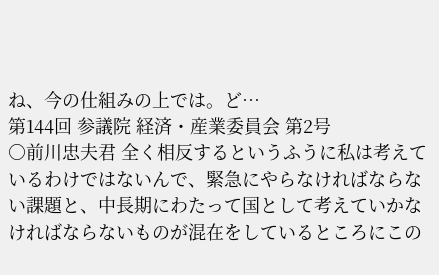ね、今の仕組みの上では。ど…
第144回 参議院 経済・産業委員会 第2号
○前川忠夫君 全く相反するというふうに私は考えているわけではないんで、緊急にやらなければならない課題と、中長期にわたって国として考えていかなければならないものが混在をしているところにこの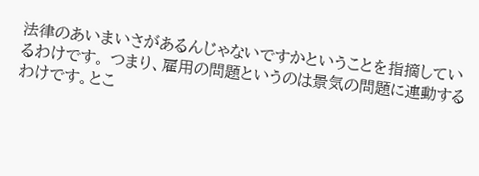法律のあいまいさがあるんじゃないですかということを指摘しているわけです。 つまり、雇用の問題というのは景気の問題に連動するわけです。とこ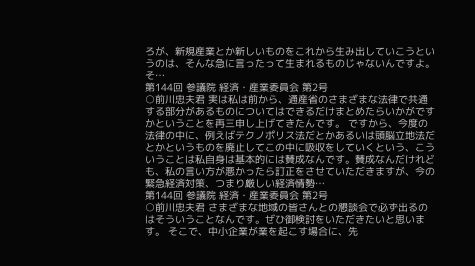ろが、新規産業とか新しいものをこれから生み出していこうというのは、そんな急に言ったって生まれるものじゃないんですよ。そ…
第144回 参議院 経済・産業委員会 第2号
○前川忠夫君 実は私は前から、通産省のさまざまな法律で共通する部分があるものについてはできるだけまとめたらいかがですかということを再三申し上げてきたんです。 ですから、今度の法律の中に、例えばテクノポリス法だとかあるいは頭脳立地法だとかというものを廃止してこの中に吸収をしていくという、こういうことは私自身は基本的には賛成なんです。賛成なんだけれども、私の言い方が悪かったら訂正をさせていただきますが、今の緊急経済対策、つまり厳しい経済情勢…
第144回 参議院 経済・産業委員会 第2号
○前川忠夫君 さまざまな地域の皆さんとの懇談会で必ず出るのはそういうことなんです。ぜひ御検討をいただきたいと思います。 そこで、中小企業が業を起こす場合に、先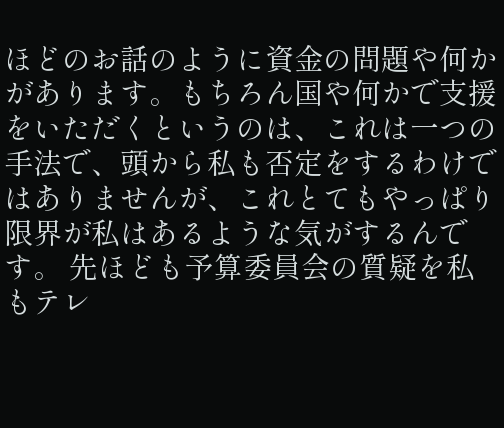ほどのお話のように資金の問題や何かがあります。もちろん国や何かで支援をいただくというのは、これは一つの手法で、頭から私も否定をするわけではありませんが、これとてもやっぱり限界が私はあるような気がするんです。 先ほども予算委員会の質疑を私もテレ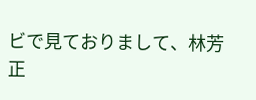ビで見ておりまして、林芳正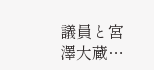議員と宮澤大蔵…